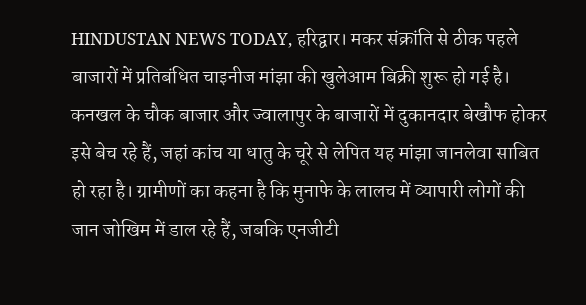HINDUSTAN NEWS TODAY, हरिद्वार। मकर संक्रांति से ठीक पहले बाजारों में प्रतिबंधित चाइनीज मांझा की खुलेआम बिक्री शुरू हो गई है। कनखल के चौक बाजार और ज्वालापुर के बाजारों में दुकानदार बेखौफ होकर इसे बेच रहे हैं, जहां कांच या धातु के चूरे से लेपित यह मांझा जानलेवा साबित हो रहा है। ग्रामीणों का कहना है कि मुनाफे के लालच में व्यापारी लोगों की जान जोखिम में डाल रहे हैं, जबकि एनजीटी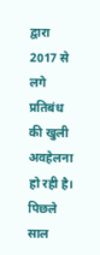द्वारा 2017 से लगे प्रतिबंध की खुली अवहेलना हो रही है।
पिछले साल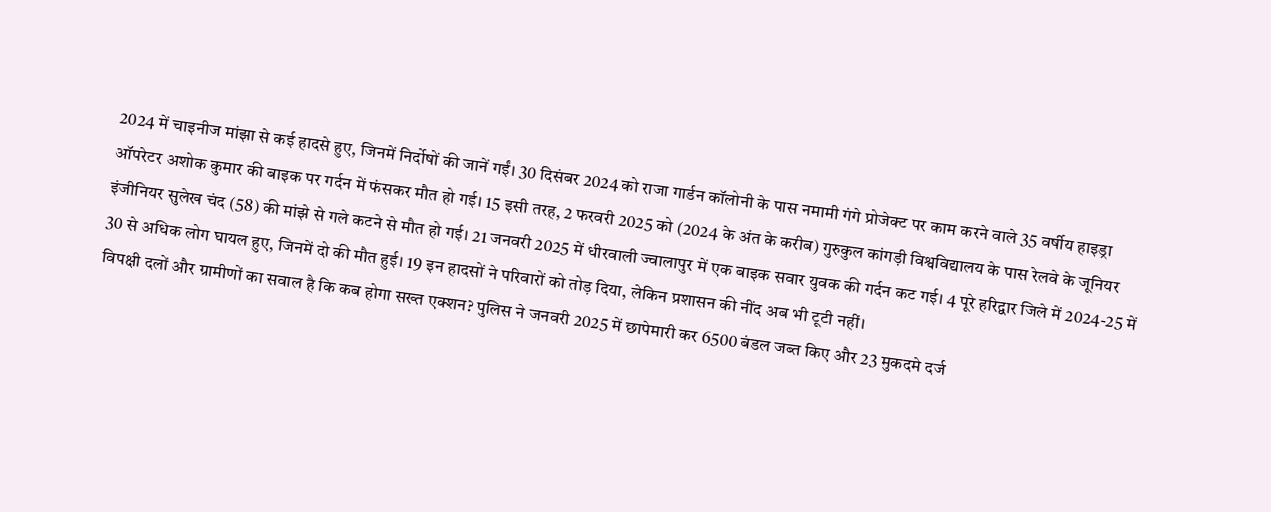2024 में चाइनीज मांझा से कई हादसे हुए, जिनमें निर्दोषों की जानें गईं। 30 दिसंबर 2024 को राजा गार्डन कॉलोनी के पास नमामी गंगे प्रोजेक्ट पर काम करने वाले 35 वर्षीय हाइड्रा ऑपरेटर अशोक कुमार की बाइक पर गर्दन में फंसकर मौत हो गई। 15 इसी तरह, 2 फरवरी 2025 को (2024 के अंत के करीब) गुरुकुल कांगड़ी विश्वविद्यालय के पास रेलवे के जूनियर इंजीनियर सुलेख चंद (58) की मांझे से गले कटने से मौत हो गई। 21 जनवरी 2025 में धीरवाली ज्वालापुर में एक बाइक सवार युवक की गर्दन कट गई। 4 पूरे हरिद्वार जिले में 2024-25 में 30 से अधिक लोग घायल हुए, जिनमें दो की मौत हुई। 19 इन हादसों ने परिवारों को तोड़ दिया, लेकिन प्रशासन की नींद अब भी टूटी नहीं।
विपक्षी दलों और ग्रामीणों का सवाल है कि कब होगा सख्त एक्शन? पुलिस ने जनवरी 2025 में छापेमारी कर 6500 बंडल जब्त किए और 23 मुकदमे दर्ज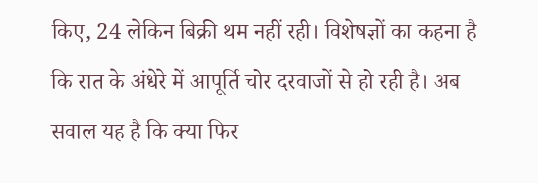किए, 24 लेकिन बिक्री थम नहीं रही। विशेषज्ञों का कहना है कि रात के अंधेरे में आपूर्ति चोर दरवाजों से हो रही है। अब सवाल यह है कि क्या फिर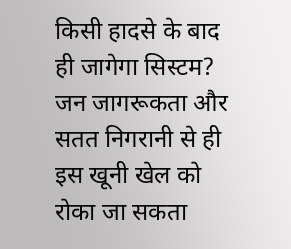किसी हादसे के बाद ही जागेगा सिस्टम? जन जागरूकता और सतत निगरानी से ही इस खूनी खेल को रोका जा सकता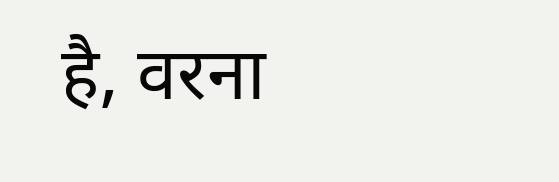है, वरना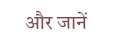और जानें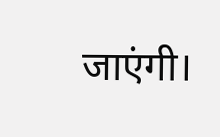जाएंगी।